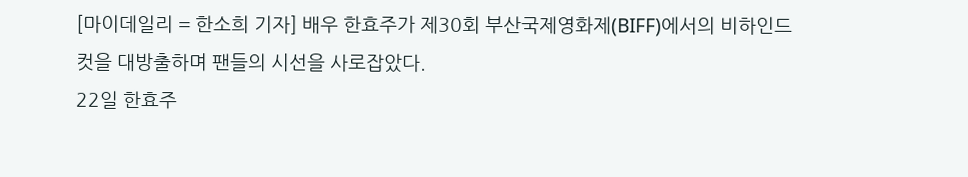[마이데일리 = 한소희 기자] 배우 한효주가 제30회 부산국제영화제(BIFF)에서의 비하인드 컷을 대방출하며 팬들의 시선을 사로잡았다.
22일 한효주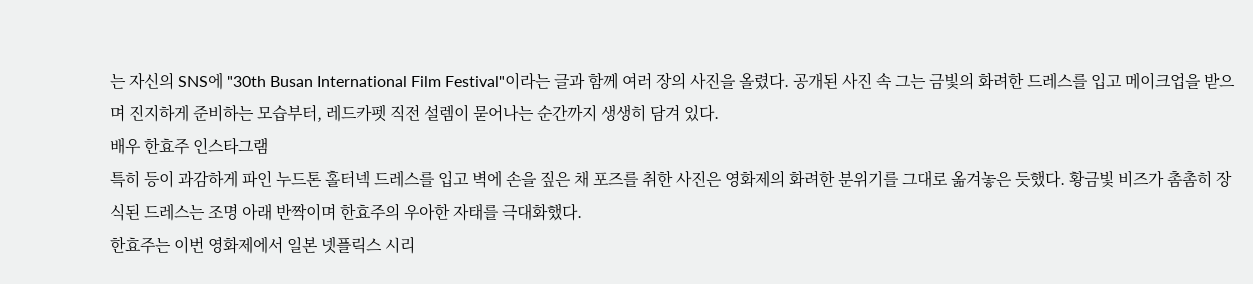는 자신의 SNS에 "30th Busan International Film Festival"이라는 글과 함께 여러 장의 사진을 올렸다. 공개된 사진 속 그는 금빛의 화려한 드레스를 입고 메이크업을 받으며 진지하게 준비하는 모습부터, 레드카펫 직전 설렘이 묻어나는 순간까지 생생히 담겨 있다.
배우 한효주 인스타그램
특히 등이 과감하게 파인 누드톤 홀터넥 드레스를 입고 벽에 손을 짚은 채 포즈를 취한 사진은 영화제의 화려한 분위기를 그대로 옮겨놓은 듯했다. 황금빛 비즈가 촘촘히 장식된 드레스는 조명 아래 반짝이며 한효주의 우아한 자태를 극대화했다.
한효주는 이번 영화제에서 일본 넷플릭스 시리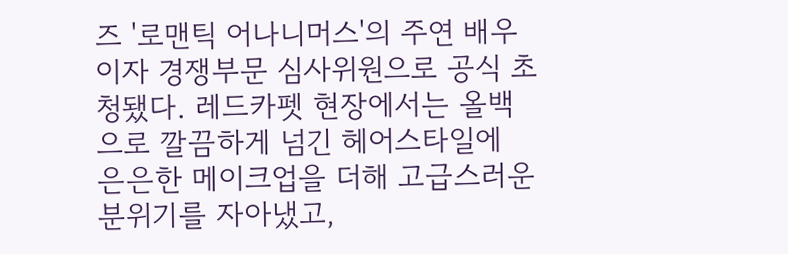즈 '로맨틱 어나니머스'의 주연 배우이자 경쟁부문 심사위원으로 공식 초청됐다. 레드카펫 현장에서는 올백으로 깔끔하게 넘긴 헤어스타일에 은은한 메이크업을 더해 고급스러운 분위기를 자아냈고,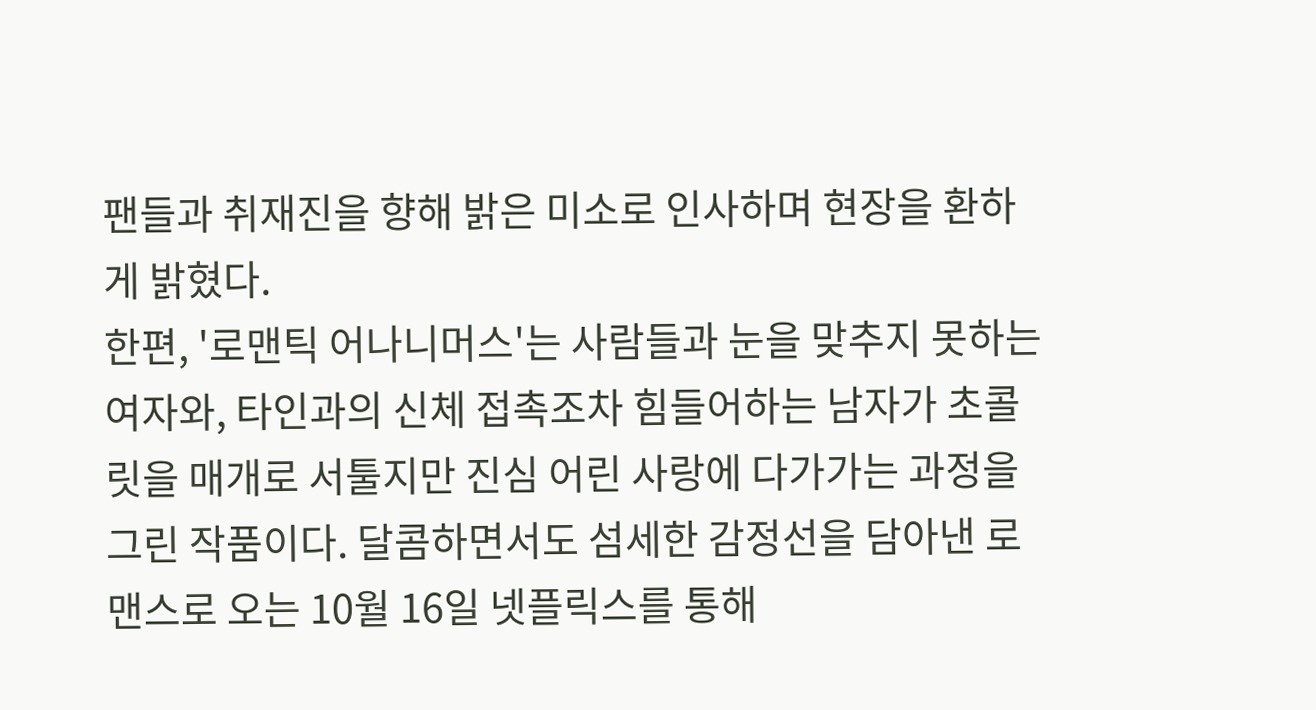팬들과 취재진을 향해 밝은 미소로 인사하며 현장을 환하게 밝혔다.
한편, '로맨틱 어나니머스'는 사람들과 눈을 맞추지 못하는 여자와, 타인과의 신체 접촉조차 힘들어하는 남자가 초콜릿을 매개로 서툴지만 진심 어린 사랑에 다가가는 과정을 그린 작품이다. 달콤하면서도 섬세한 감정선을 담아낸 로맨스로 오는 10월 16일 넷플릭스를 통해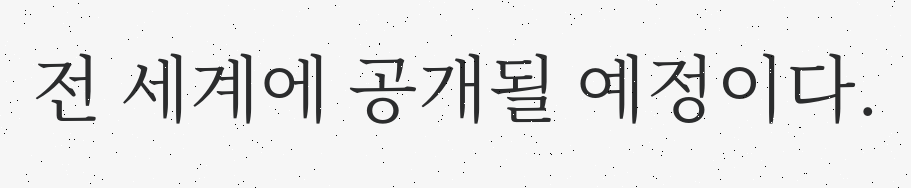전 세계에 공개될 예정이다.